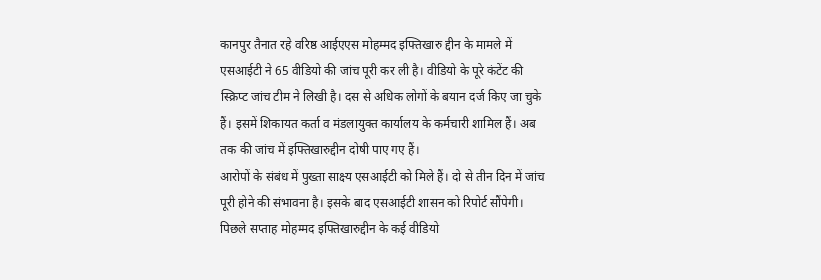कानपुर तैनात रहे वरिष्ठ आईएएस मोहम्मद इफ्तिखारु द्दीन के मामले में एसआईटी ने 65 वीडियो की जांच पूरी कर ली है। वीडियो के पूरे कंटेंट की स्क्रिप्ट जांच टीम ने लिखी है। दस से अधिक लोगों के बयान दर्ज किए जा चुके हैं। इसमें शिकायत कर्ता व मंडलायुक्त कार्यालय के कर्मचारी शामिल हैं। अब तक की जांच में इफ्तिखारुद्दीन दोषी पाए गए हैं।
आरोपों के संबंध में पुख्ता साक्ष्य एसआईटी को मिले हैं। दो से तीन दिन में जांच पूरी होने की संभावना है। इसके बाद एसआईटी शासन को रिपोर्ट सौंपेगी। पिछले सप्ताह मोहम्मद इफ्तिखारुद्दीन के कई वीडियो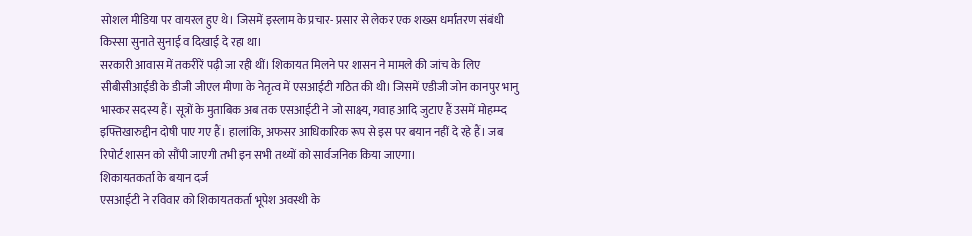सोशल मीडिया पर वायरल हुए थे। जिसमें इस्लाम के प्रचार- प्रसार से लेकर एक शख्स धर्मांतरण संबंधी किस्सा सुनाते सुनाई व दिखाई दे रहा था।
सरकारी आवास में तकरीरें पढ़ी जा रही थीं। शिकायत मिलने पर शासन ने मामले की जांच के लिए सीबीसीआईडी के डीजी जीएल मीणा के नेतृत्व में एसआईटी गठित की थी। जिसमें एडीजी जोन कानपुर भानु भास्कर सदस्य हैं। सूत्रों के मुताबिक अब तक एसआईटी ने जो साक्ष्य, गवाह आदि जुटाए हैं उसमें मोहम्म्द इफ्तिखारुद्दीन दोषी पाए गए हैं। हालांकि, अफसर आधिकारिक रूप से इस पर बयान नहीं दे रहे हैं। जब रिपोर्ट शासन को सौंपी जाएगी तभी इन सभी तथ्यों को सार्वजनिक किया जाएगा।
शिकायतकर्ता के बयान दर्ज
एसआईटी ने रविवार को शिकायतकर्ता भूपेश अवस्थी के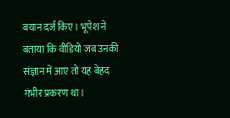बयान दर्ज किए। भूपेश ने बताया कि वीडियो जब उनकी संज्ञान में आए तो यह बेहद गंभीर प्रकरण था।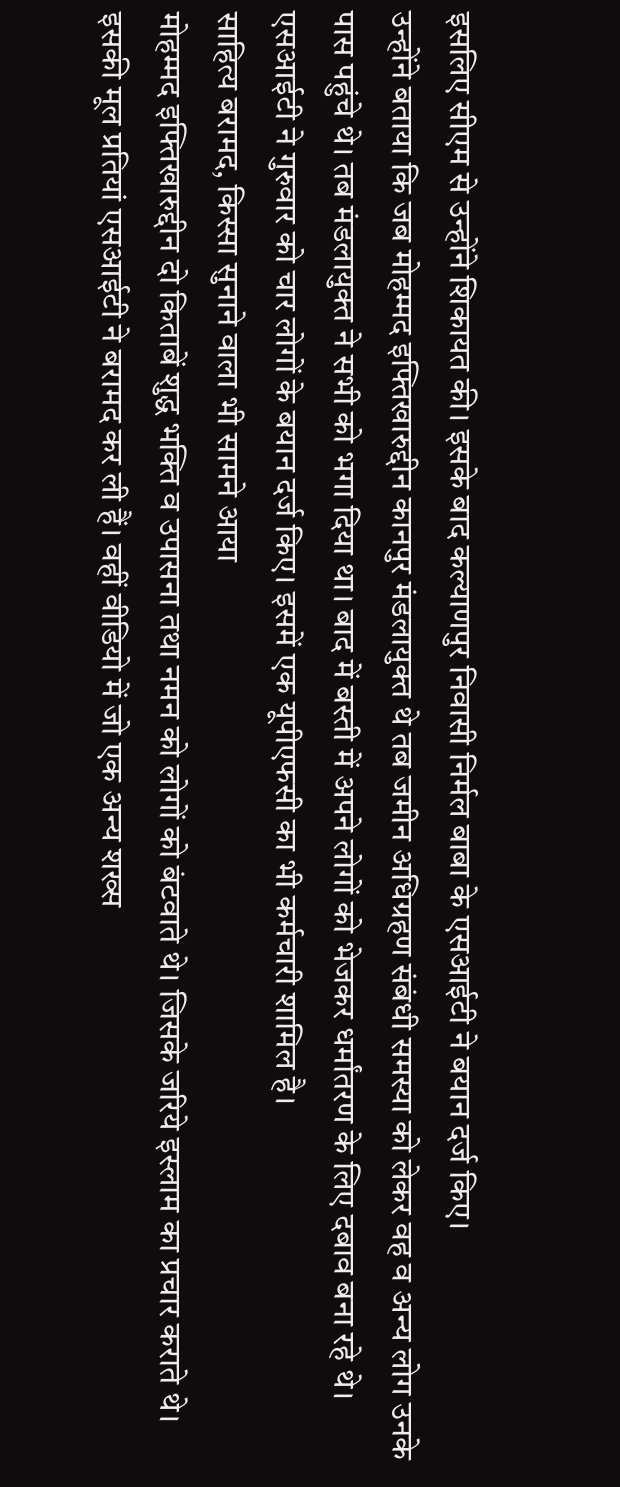इसलिए सीएम से उन्होंने शिकायत की। इसके बाद कल्याणपुर निवासी निर्मल बाबा के एसआईटी ने बयान दर्ज किए।
उन्होंने बताया कि जब मोहम्मद इफ्तिखारुद्दीन कानपुर मंडलायुक्त थे तब जमीन अधिग्रहण संबंधी समस्या को लेकर वह व अन्य लोग उनके पास पहुंचे थे। तब मंडलायुक्त ने सभी को भगा दिया था। बाद में बस्ती में अपने लोगों को भेजकर धर्मांतरण के लिए दबाव बना रहे थे। एसआईटी ने गुरुवार को चार लोगों के बयान दर्ज किए। इसमें एक यूपीएफसी का भी कर्मचारी शामिल है।
साहित्य बरामद, किस्सा सुनाने वाला भी सामने आया
मोहम्मद इफ्तिखारुद्दीन दो किताबें शुद्ध भक्ति व उपासना तथा नमन को लोगों को बंटवाते थे। जिसके जरिये इस्लाम का प्रचार कराते थे। इसकी मूल प्रतियां एसआईटी ने बरामद कर ली हैं। वहीं वीडियो में जो एक अन्य शख्स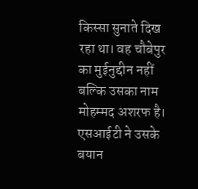किस्सा सुनाते दिख रहा था। वह चौबेपुर का मुईनुद्दीन नहीं बल्कि उसका नाम मोहम्मद अशरफ है। एसआईटी ने उसके बयान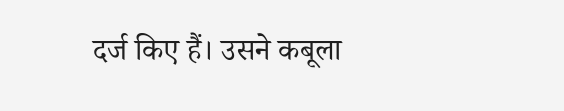दर्ज किए हैं। उसने कबूला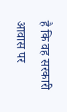है कि वह सरकारी आवास पर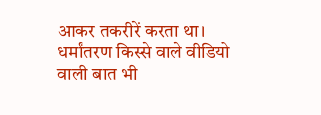आकर तकरीरें करता था। धर्मांतरण किस्से वाले वीडियो वाली बात भी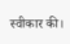स्वीकार की।